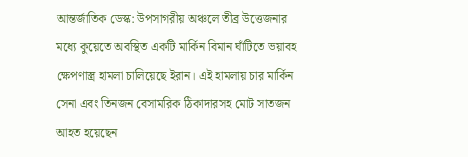আন্তর্জাতিক ডেস্ক: উপসাগরীয় অঞ্চলে তীব্র উত্তেজনার মধ্যে কুয়েতে অবস্থিত একটি মার্কিন বিমান ঘাঁটিতে ভয়াবহ ক্ষেপণাস্ত্র হামলা চালিয়েছে ইরান। এই হামলায় চার মার্কিন সেনা এবং তিনজন বেসামরিক ঠিকাদারসহ মোট সাতজন আহত হয়েছেন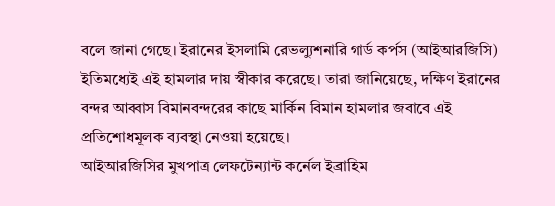বলে জানা গেছে। ইরানের ইসলামি রেভল্যুশনারি গার্ড কর্পস (আইআরজিসি) ইতিমধ্যেই এই হামলার দায় স্বীকার করেছে। তারা জানিয়েছে, দক্ষিণ ইরানের বন্দর আব্বাস বিমানবন্দরের কাছে মার্কিন বিমান হামলার জবাবে এই প্রতিশোধমূলক ব্যবস্থা নেওয়া হয়েছে।
আইআরজিসির মুখপাত্র লেফটেন্যান্ট কর্নেল ইব্রাহিম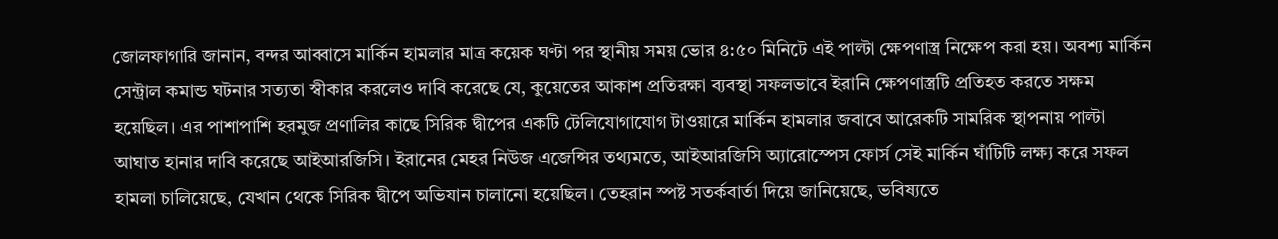জোলফাগারি জানান, বন্দর আব্বাসে মার্কিন হামলার মাত্র কয়েক ঘণ্টা পর স্থানীয় সময় ভোর ৪:৫০ মিনিটে এই পাল্টা ক্ষেপণাস্ত্র নিক্ষেপ করা হয়। অবশ্য মার্কিন সেন্ট্রাল কমান্ড ঘটনার সত্যতা স্বীকার করলেও দাবি করেছে যে, কুয়েতের আকাশ প্রতিরক্ষা ব্যবস্থা সফলভাবে ইরানি ক্ষেপণাস্ত্রটি প্রতিহত করতে সক্ষম হয়েছিল। এর পাশাপাশি হরমুজ প্রণালির কাছে সিরিক দ্বীপের একটি টেলিযোগাযোগ টাওয়ারে মার্কিন হামলার জবাবে আরেকটি সামরিক স্থাপনায় পাল্টা আঘাত হানার দাবি করেছে আইআরজিসি। ইরানের মেহর নিউজ এজেন্সির তথ্যমতে, আইআরজিসি অ্যারোস্পেস ফোর্স সেই মার্কিন ঘাঁটিটি লক্ষ্য করে সফল হামলা চালিয়েছে, যেখান থেকে সিরিক দ্বীপে অভিযান চালানো হয়েছিল। তেহরান স্পষ্ট সতর্কবার্তা দিয়ে জানিয়েছে, ভবিষ্যতে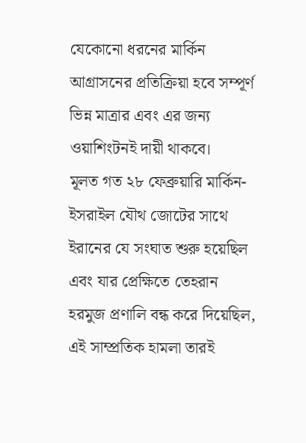যেকোনো ধরনের মার্কিন আগ্রাসনের প্রতিক্রিয়া হবে সম্পূর্ণ ভিন্ন মাত্রার এবং এর জন্য ওয়াশিংটনই দায়ী থাকবে।
মূলত গত ২৮ ফেব্রুয়ারি মার্কিন-ইসরাইল যৌথ জোটের সাথে ইরানের যে সংঘাত শুরু হয়েছিল এবং যার প্রেক্ষিতে তেহরান হরমুজ প্রণালি বন্ধ করে দিয়েছিল, এই সাম্প্রতিক হামলা তারই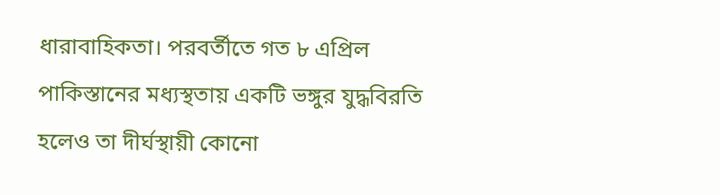ধারাবাহিকতা। পরবর্তীতে গত ৮ এপ্রিল পাকিস্তানের মধ্যস্থতায় একটি ভঙ্গুর যুদ্ধবিরতি হলেও তা দীর্ঘস্থায়ী কোনো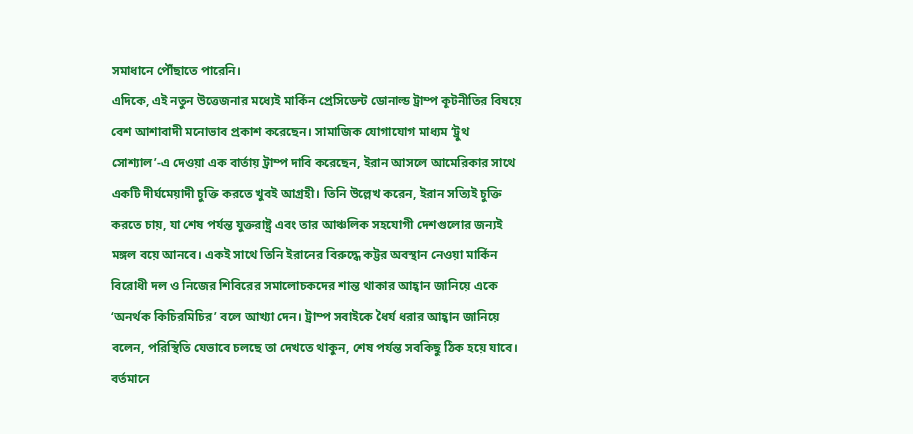সমাধানে পৌঁছাতে পারেনি।
এদিকে, এই নতুন উত্তেজনার মধ্যেই মার্কিন প্রেসিডেন্ট ডোনাল্ড ট্রাম্প কূটনীতির বিষয়ে বেশ আশাবাদী মনোভাব প্রকাশ করেছেন। সামাজিক যোগাযোগ মাধ্যম ‘ট্রুথ সোশ্যাল’-এ দেওয়া এক বার্তায় ট্রাম্প দাবি করেছেন, ইরান আসলে আমেরিকার সাথে একটি দীর্ঘমেয়াদী চুক্তি করতে খুবই আগ্রহী। তিনি উল্লেখ করেন, ইরান সত্যিই চুক্তি করতে চায়, যা শেষ পর্যন্ত যুক্তরাষ্ট্র এবং তার আঞ্চলিক সহযোগী দেশগুলোর জন্যই মঙ্গল বয়ে আনবে। একই সাথে তিনি ইরানের বিরুদ্ধে কট্টর অবস্থান নেওয়া মার্কিন বিরোধী দল ও নিজের শিবিরের সমালোচকদের শান্ত থাকার আহ্বান জানিয়ে একে ‘অনর্থক কিচিরমিচির’ বলে আখ্যা দেন। ট্রাম্প সবাইকে ধৈর্য ধরার আহ্বান জানিয়ে বলেন, পরিস্থিতি যেভাবে চলছে তা দেখতে থাকুন, শেষ পর্যন্ত সবকিছু ঠিক হয়ে যাবে। বর্তমানে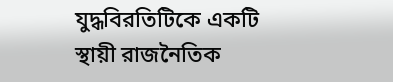যুদ্ধবিরতিটিকে একটি স্থায়ী রাজনৈতিক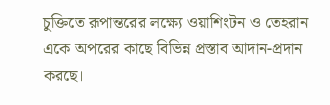চুক্তিতে রূপান্তরের লক্ষ্যে ওয়াশিংটন ও তেহরান একে অপরের কাছে বিভিন্ন প্রস্তাব আদান-প্রদান করছে।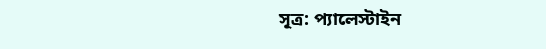সূত্র: প্যালেস্টাইন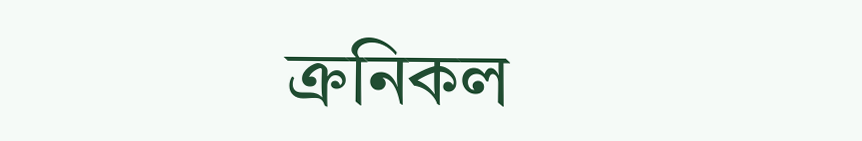ক্রনিকল